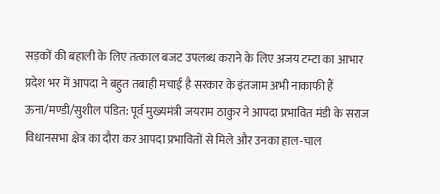सड़कों की बहाली के लिए तत्काल बजट उपलब्ध कराने के लिए अजय टम्टा का आभार
प्रदेश भर में आपदा ने बहुत तबाही मचाई है सरकार के इंतजाम अभी नाकाफी हैं
ऊना/मण्डी/सुशील पंडित: पूर्व मुख्यमंत्री जयराम ठाकुर ने आपदा प्रभावित मंडी के सराज विधानसभा क्षेत्र का दौरा कर आपदा प्रभावितों से मिले और उनका हाल-चाल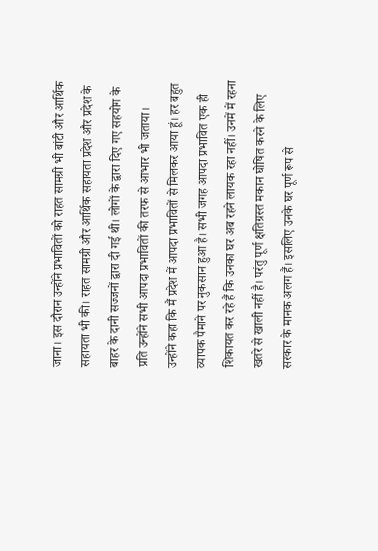जाना। इस दौरान उन्होंने प्रभावितों को राहत सामग्री भी बांटी और आर्थिक सहायता भी की। राहत सामग्री और आर्थिक सहायता प्रदेश और प्रदेश के बाहर के दानी सज्जनों द्वारा दी गई थी। लोगों के द्वारा दिए गए सहयोग के प्रति उन्होंने सभी आपदा प्रभावितों की तरफ से आभार भी जताया।
उन्होंने कहा कि मैं प्रदेश में आपदा प्रभावितों से मिलकर आया हूं। हर बहुत व्यापक पैमाने पर नुकसान हुआ है। सभी जगह आपदा प्रभावित एक ही शिकायत कर रहे हैं कि उनका घर अब रहने लायक रहा नहीं। उनमें में रहना खतरे से खाली नहीं है। परंतु पूर्ण क्षतिग्रस्त मकान घोषित करने के लिए सरकार के मानक अलग हैं। इसलिए उनके घर पूर्ण रूप से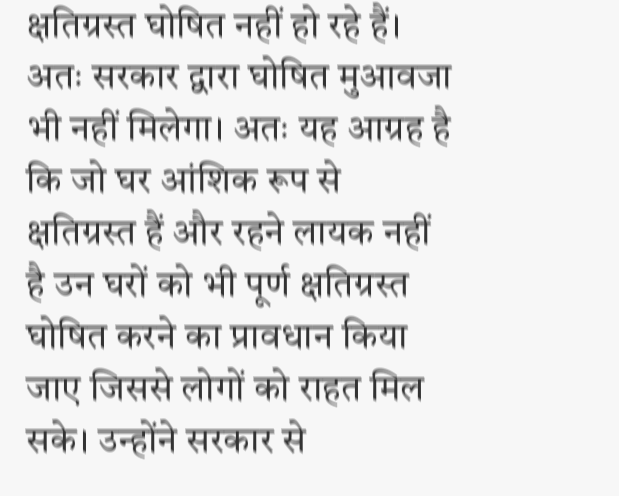क्षतिग्रस्त घोषित नहीं हो रहे हैं। अतः सरकार द्वारा घोषित मुआवजा भी नहीं मिलेगा। अतः यह आग्रह है कि जो घर आंशिक रूप से क्षतिग्रस्त हैं और रहने लायक नहीं है उन घरों को भी पूर्ण क्षतिग्रस्त घोषित करने का प्रावधान किया जाए जिससे लोगों को राहत मिल सके। उन्होंने सरकार से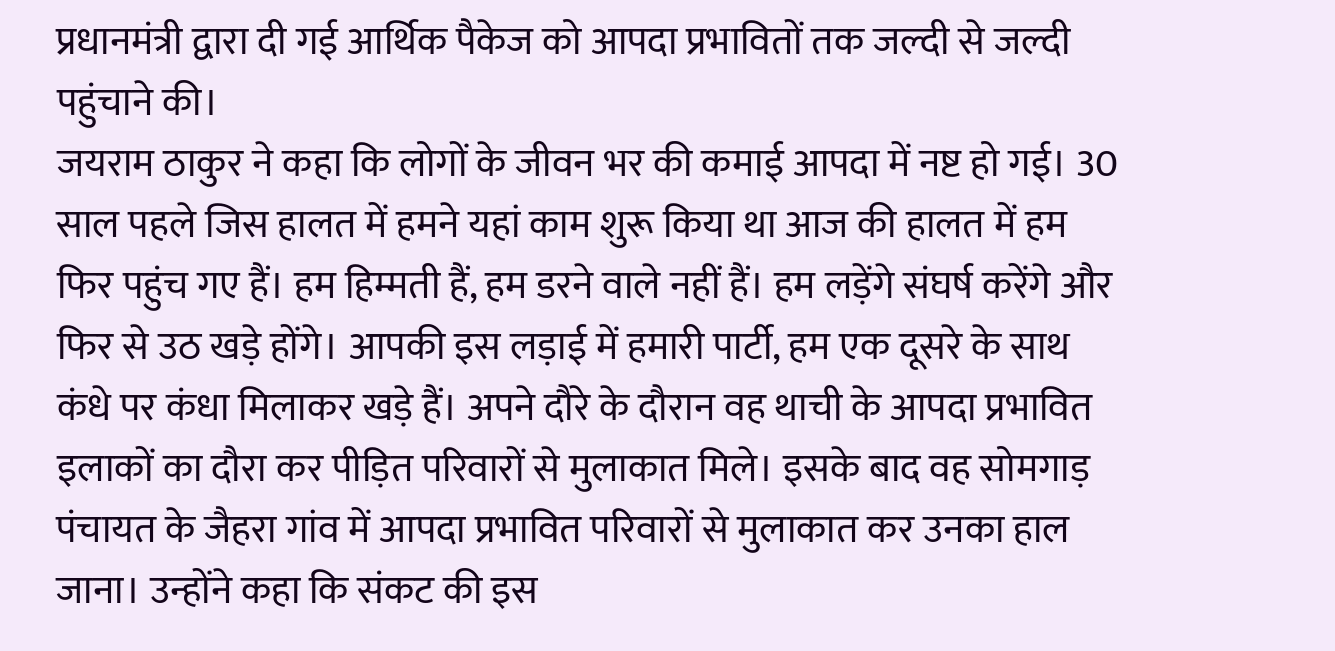प्रधानमंत्री द्वारा दी गई आर्थिक पैकेज को आपदा प्रभावितों तक जल्दी से जल्दी पहुंचाने की।
जयराम ठाकुर ने कहा कि लोगों के जीवन भर की कमाई आपदा में नष्ट हो गई। 30 साल पहले जिस हालत में हमने यहां काम शुरू किया था आज की हालत में हम फिर पहुंच गए हैं। हम हिम्मती हैं, हम डरने वाले नहीं हैं। हम लड़ेंगे संघर्ष करेंगे और फिर से उठ खड़े होंगे। आपकी इस लड़ाई में हमारी पार्टी, हम एक दूसरे के साथ कंधे पर कंधा मिलाकर खड़े हैं। अपने दौरे के दौरान वह थाची के आपदा प्रभावित इलाकों का दौरा कर पीड़ित परिवारों से मुलाकात मिले। इसके बाद वह सोमगाड़ पंचायत के जैहरा गांव में आपदा प्रभावित परिवारों से मुलाकात कर उनका हाल जाना। उन्होंने कहा कि संकट की इस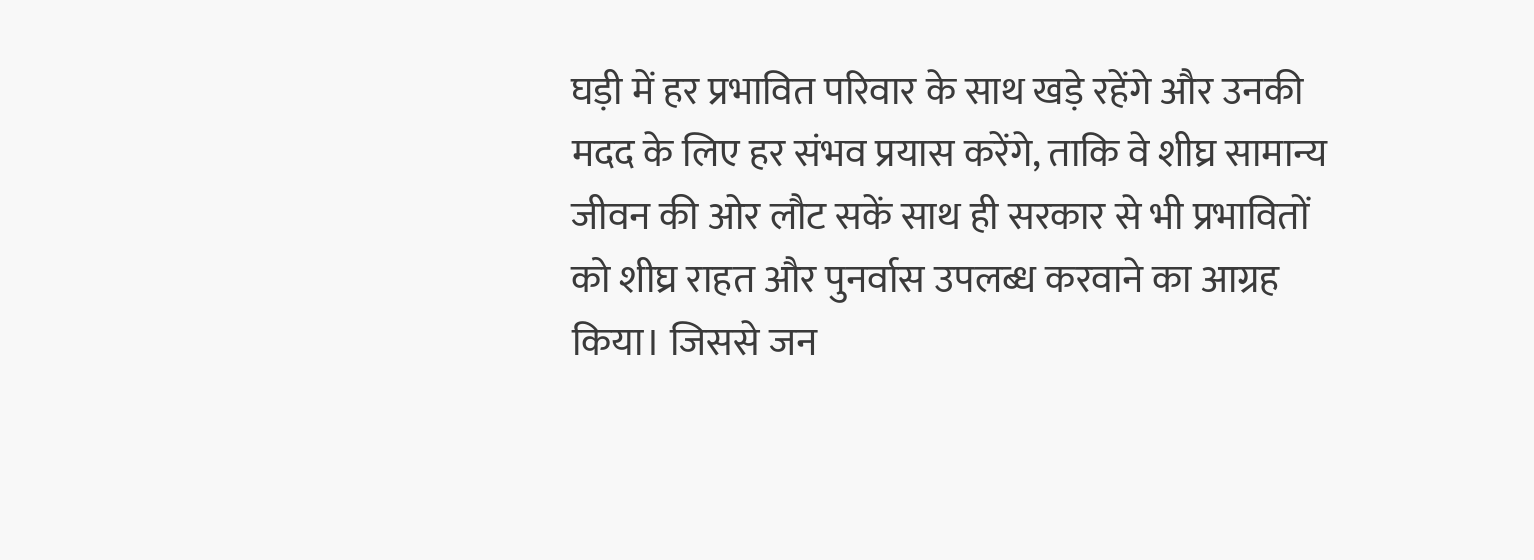घड़ी में हर प्रभावित परिवार के साथ खड़े रहेंगे और उनकी मदद के लिए हर संभव प्रयास करेंगे, ताकि वे शीघ्र सामान्य जीवन की ओर लौट सकें साथ ही सरकार से भी प्रभावितों को शीघ्र राहत और पुनर्वास उपलब्ध करवाने का आग्रह किया। जिससे जन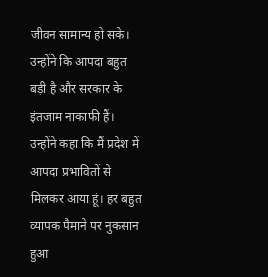जीवन सामान्य हो सके। उन्होंने कि आपदा बहुत बड़ी है और सरकार के इंतजाम नाकाफी हैं।
उन्होंने कहा कि मैं प्रदेश में आपदा प्रभावितों से मिलकर आया हूं। हर बहुत व्यापक पैमाने पर नुकसान हुआ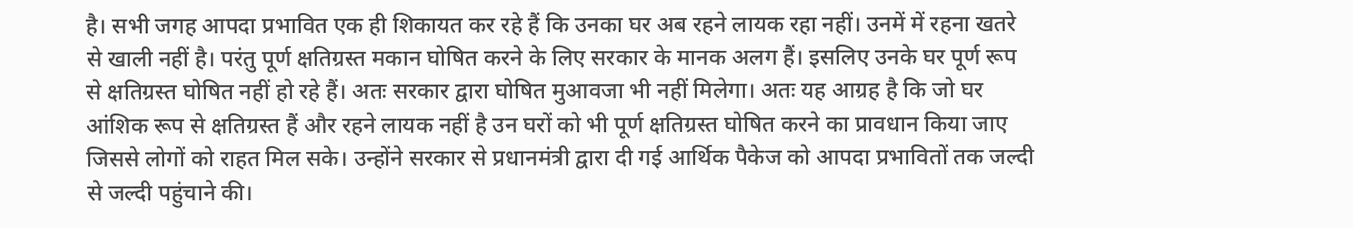है। सभी जगह आपदा प्रभावित एक ही शिकायत कर रहे हैं कि उनका घर अब रहने लायक रहा नहीं। उनमें में रहना खतरे से खाली नहीं है। परंतु पूर्ण क्षतिग्रस्त मकान घोषित करने के लिए सरकार के मानक अलग हैं। इसलिए उनके घर पूर्ण रूप से क्षतिग्रस्त घोषित नहीं हो रहे हैं। अतः सरकार द्वारा घोषित मुआवजा भी नहीं मिलेगा। अतः यह आग्रह है कि जो घर आंशिक रूप से क्षतिग्रस्त हैं और रहने लायक नहीं है उन घरों को भी पूर्ण क्षतिग्रस्त घोषित करने का प्रावधान किया जाए जिससे लोगों को राहत मिल सके। उन्होंने सरकार से प्रधानमंत्री द्वारा दी गई आर्थिक पैकेज को आपदा प्रभावितों तक जल्दी से जल्दी पहुंचाने की।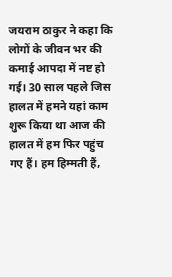जयराम ठाकुर ने कहा कि लोगों के जीवन भर की कमाई आपदा में नष्ट हो गई। 30 साल पहले जिस हालत में हमने यहां काम शुरू किया था आज की हालत में हम फिर पहुंच गए हैं। हम हिम्मती हैं,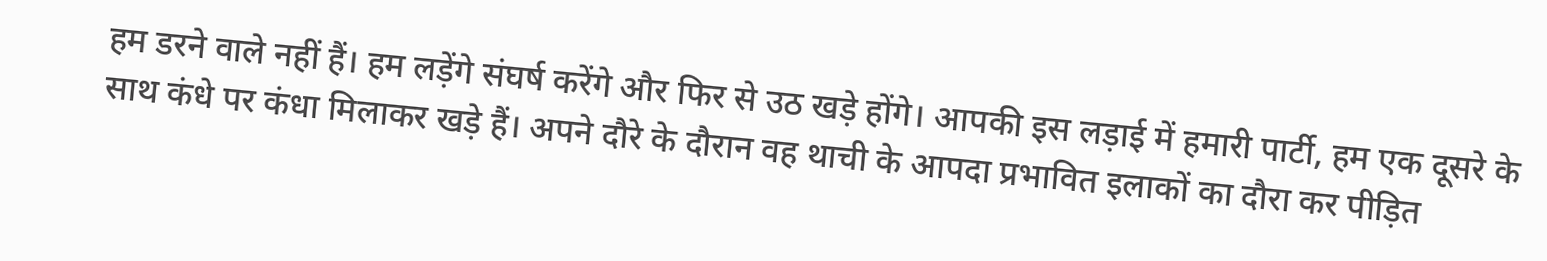हम डरने वाले नहीं हैं। हम लड़ेंगे संघर्ष करेंगे और फिर से उठ खड़े होंगे। आपकी इस लड़ाई में हमारी पार्टी, हम एक दूसरे के साथ कंधे पर कंधा मिलाकर खड़े हैं। अपने दौरे के दौरान वह थाची के आपदा प्रभावित इलाकों का दौरा कर पीड़ित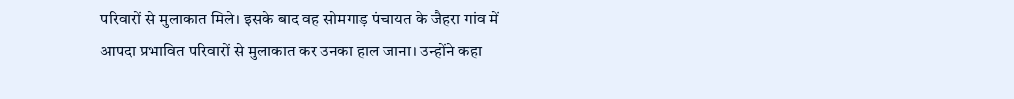परिवारों से मुलाकात मिले। इसके बाद वह सोमगाड़ पंचायत के जैहरा गांव में आपदा प्रभावित परिवारों से मुलाकात कर उनका हाल जाना। उन्होंने कहा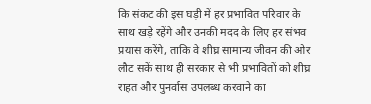कि संकट की इस घड़ी में हर प्रभावित परिवार के साथ खड़े रहेंगे और उनकी मदद के लिए हर संभव प्रयास करेंगे, ताकि वे शीघ्र सामान्य जीवन की ओर लौट सकें साथ ही सरकार से भी प्रभावितों को शीघ्र राहत और पुनर्वास उपलब्ध करवाने का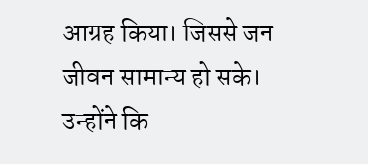आग्रह किया। जिससे जन जीवन सामान्य हो सके। उन्होंने कि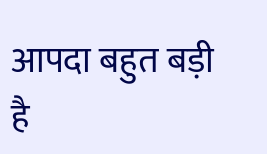आपदा बहुत बड़ी है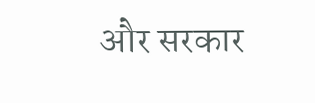और सरकार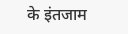के इंतजाम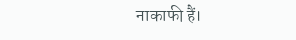नाकाफी हैं।